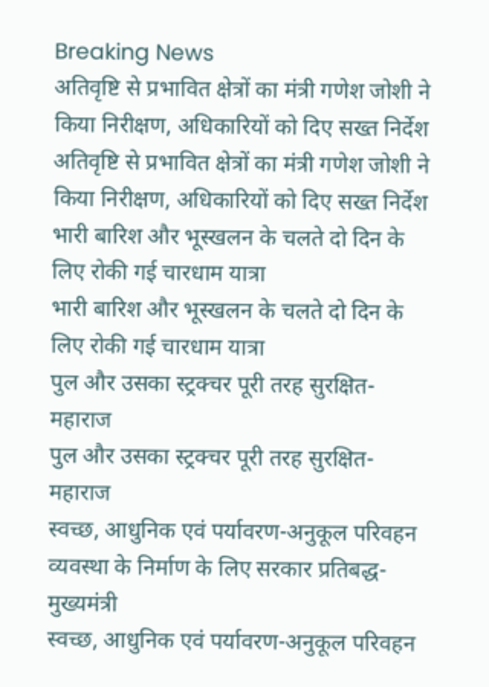Breaking News
अतिवृष्टि से प्रभावित क्षेत्रों का मंत्री गणेश जोशी ने किया निरीक्षण, अधिकारियों को दिए सख्त निर्देश
अतिवृष्टि से प्रभावित क्षेत्रों का मंत्री गणेश जोशी ने किया निरीक्षण, अधिकारियों को दिए सख्त निर्देश
भारी बारिश और भूस्खलन के चलते दो दिन के लिए रोकी गई चारधाम यात्रा
भारी बारिश और भूस्खलन के चलते दो दिन के लिए रोकी गई चारधाम यात्रा
पुल और उसका स्ट्रक्चर पूरी तरह सुरक्षित- महाराज
पुल और उसका स्ट्रक्चर पूरी तरह सुरक्षित- महाराज
स्वच्छ, आधुनिक एवं पर्यावरण-अनुकूल परिवहन व्यवस्था के निर्माण के लिए सरकार प्रतिबद्ध- मुख्यमंत्री
स्वच्छ, आधुनिक एवं पर्यावरण-अनुकूल परिवहन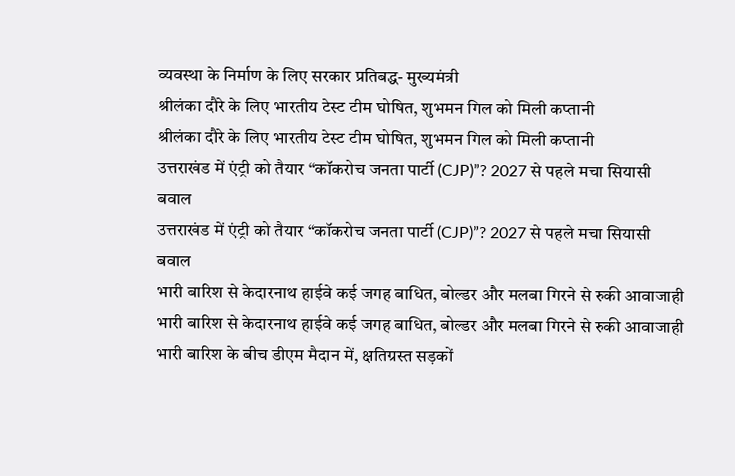व्यवस्था के निर्माण के लिए सरकार प्रतिबद्ध- मुख्यमंत्री
श्रीलंका दौरे के लिए भारतीय टेस्ट टीम घोषित, शुभमन गिल को मिली कप्तानी
श्रीलंका दौरे के लिए भारतीय टेस्ट टीम घोषित, शुभमन गिल को मिली कप्तानी
उत्तराखंड में एंट्री को तैयार “कॉकरोच जनता पार्टी (CJP)”? 2027 से पहले मचा सियासी बवाल
उत्तराखंड में एंट्री को तैयार “कॉकरोच जनता पार्टी (CJP)”? 2027 से पहले मचा सियासी बवाल
भारी बारिश से केदारनाथ हाईवे कई जगह बाधित, बोल्डर और मलबा गिरने से रुकी आवाजाही
भारी बारिश से केदारनाथ हाईवे कई जगह बाधित, बोल्डर और मलबा गिरने से रुकी आवाजाही
भारी बारिश के बीच डीएम मैदान में, क्षतिग्रस्त सड़कों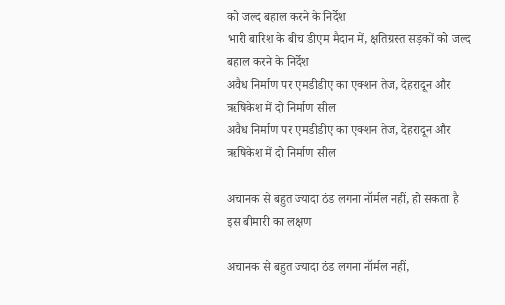को जल्द बहाल करने के निर्देश
भारी बारिश के बीच डीएम मैदान में, क्षतिग्रस्त सड़कों को जल्द बहाल करने के निर्देश
अवैध निर्माण पर एमडीडीए का एक्शन तेज, देहरादून और ऋषिकेश में दो निर्माण सील
अवैध निर्माण पर एमडीडीए का एक्शन तेज, देहरादून और ऋषिकेश में दो निर्माण सील

अचानक से बहुत ज्यादा ठंड लगना नॉर्मल नहीं, हो सकता है इस बीमारी का लक्षण

अचानक से बहुत ज्यादा ठंड लगना नॉर्मल नहीं,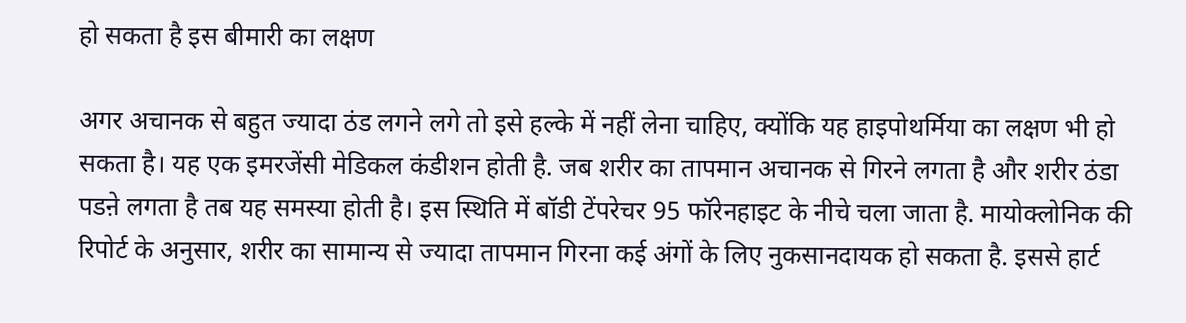हो सकता है इस बीमारी का लक्षण

अगर अचानक से बहुत ज्यादा ठंड लगने लगे तो इसे हल्के में नहीं लेना चाहिए, क्योंकि यह हाइपोथर्मिया का लक्षण भी हो सकता है। यह एक इमरजेंसी मेडिकल कंडीशन होती है. जब शरीर का तापमान अचानक से गिरने लगता है और शरीर ठंडा पडऩे लगता है तब यह समस्या होती है। इस स्थिति में बॉडी टेंपरेचर 95 फॉरेनहाइट के नीचे चला जाता है. मायोक्लोनिक की रिपोर्ट के अनुसार, शरीर का सामान्य से ज्यादा तापमान गिरना कई अंगों के लिए नुकसानदायक हो सकता है. इससे हार्ट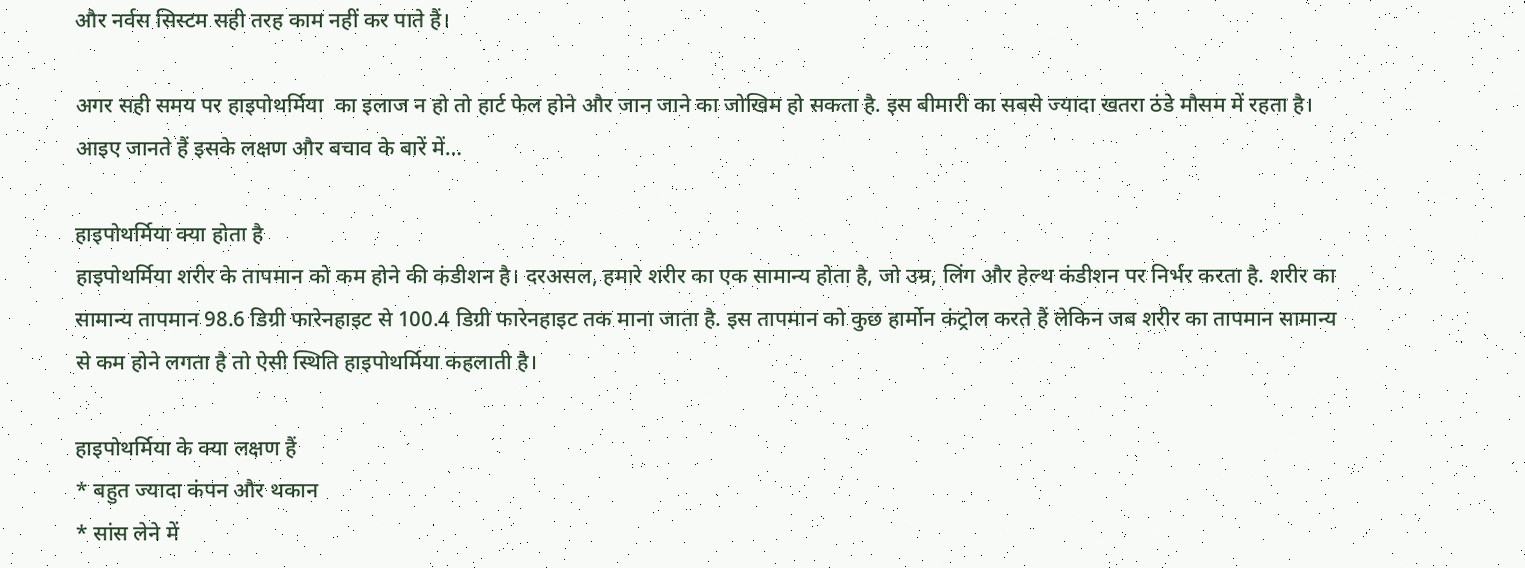और नर्वस सिस्टम सही तरह काम नहीं कर पाते हैं।

अगर सही समय पर हाइपोथर्मिया  का इलाज न हो तो हार्ट फेल होने और जान जाने का जोखिम हो सकता है. इस बीमारी का सबसे ज्यादा खतरा ठंडे मौसम में रहता है। आइए जानते हैं इसके लक्षण और बचाव के बारें में…

हाइपोथर्मिया क्या होता है
हाइपोथर्मिया शरीर के तापमान को कम होने की कंडीशन है। दरअसल, हमारे शरीर का एक सामान्य होता है, जो उम्र, लिंग और हेल्थ कंडीशन पर निर्भर करता है. शरीर का सामान्य तापमान 98.6 डिग्री फारेनहाइट से 100.4 डिग्री फारेनहाइट तक माना जाता है. इस तापमान को कुछ हार्मोन कंट्रोल करते हैं लेकिन जब शरीर का तापमान सामान्य से कम होने लगता है तो ऐसी स्थिति हाइपोथर्मिया कहलाती है।

हाइपोथर्मिया के क्या लक्षण हैं
* बहुत ज्यादा कंपन और थकान
* सांस लेने में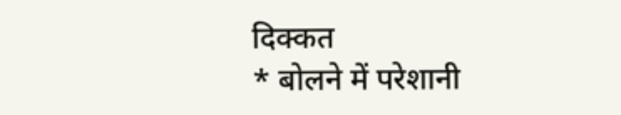दिक्कत
* बोलने में परेशानी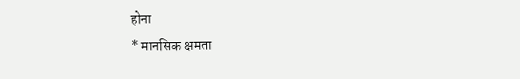होना
* मानसिक क्षमता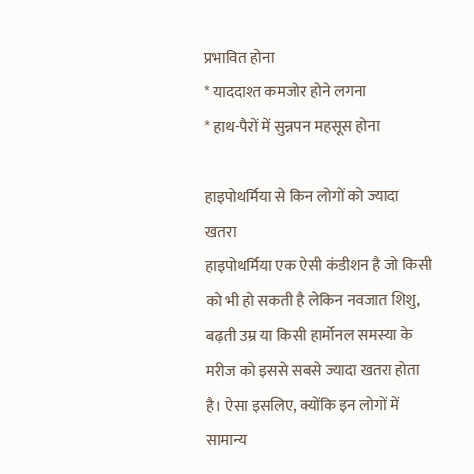प्रभावित होना
* याददाश्त कमजोर होने लगना
* हाथ-पैरों में सुन्नपन महसूस होना

हाइपोथर्मिया से किन लोगों को ज्यादा खतरा
हाइपोथर्मिया एक ऐसी कंडीशन है जो किसी को भी हो सकती है लेकिन नवजात शिशु, बढ़ती उम्र या किसी हार्मोनल समस्या के मरीज को इससे सबसे ज्यादा खतरा होता है। ऐसा इसलिए, क्योंकि इन लोगों में सामान्य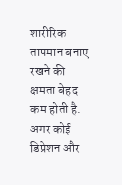शारीरिक तापमान बनाए रखने की क्षमता बेहद कम होती है. अगर कोई डिप्रेशन और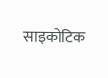साइकोटिक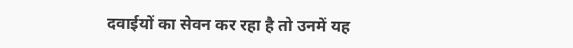दवाईयों का सेवन कर रहा है तो उनमें यह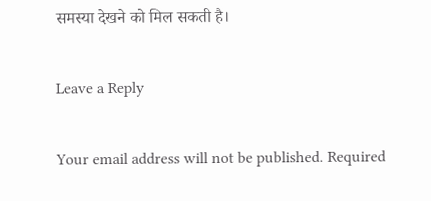समस्या देखने को मिल सकती है।

Leave a Reply

Your email address will not be published. Required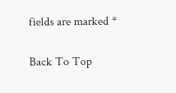fields are marked *

Back To Top